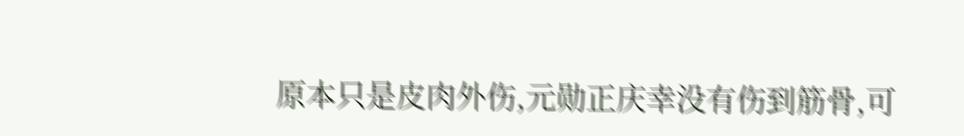原本只是皮肉外伤,元勋正庆幸没有伤到筋骨,可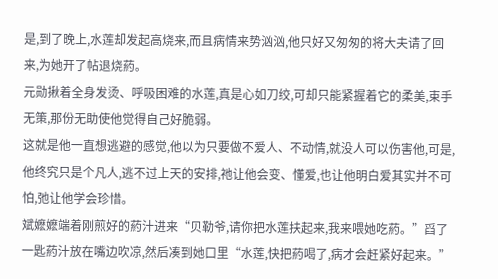是,到了晚上,水莲却发起高烧来,而且病情来势汹汹,他只好又匆匆的将大夫请了回来,为她开了帖退烧葯。
元勋揪着全身发烫、呼吸困难的水莲,真是心如刀绞,可却只能紧握着它的柔美,束手无策,那份无助使他觉得自己好脆弱。
这就是他一直想逃避的感觉,他以为只要做不爱人、不动情,就没人可以伤害他,可是,他终究只是个凡人,逃不过上天的安排,祂让他会变、懂爱,也让他明白爱其实并不可怕,弛让他学会珍惜。
斌嬷嬷端着刚煎好的葯汁进来“贝勒爷,请你把水莲扶起来,我来喂她吃葯。”舀了一匙葯汁放在嘴边吹凉,然后凑到她口里“水莲,快把葯喝了,病才会赶紧好起来。”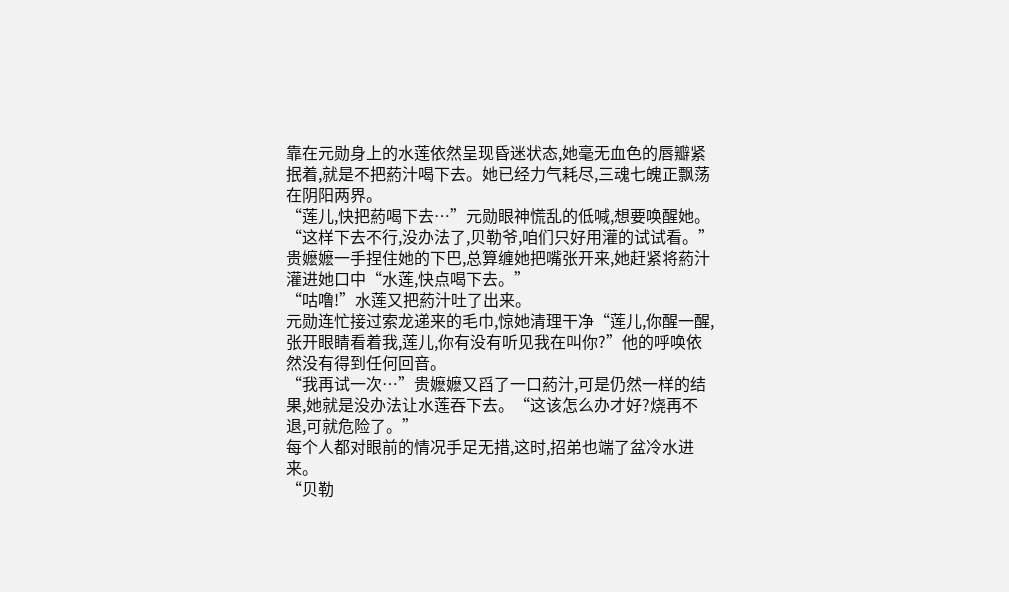靠在元勋身上的水莲依然呈现昏迷状态,她毫无血色的唇瓣紧抿着,就是不把葯汁喝下去。她已经力气耗尽,三魂七魄正飘荡在阴阳两界。
“莲儿,快把葯喝下去…”元勋眼神慌乱的低喊,想要唤醒她。
“这样下去不行,没办法了,贝勒爷,咱们只好用灌的试试看。”贵嬷嬷一手捏住她的下巴,总算缠她把嘴张开来,她赶紧将葯汁灌进她口中“水莲,快点喝下去。”
“咕噜!”水莲又把葯汁吐了出来。
元勋连忙接过索龙递来的毛巾,惊她清理干净“莲儿,你醒一醒,张开眼睛看着我,莲儿,你有没有听见我在叫你?”他的呼唤依然没有得到任何回音。
“我再试一次…”贵嬷嬷又舀了一口葯汁,可是仍然一样的结果,她就是没办法让水莲吞下去。“这该怎么办才好?烧再不退,可就危险了。”
每个人都对眼前的情况手足无措,这时,招弟也端了盆冷水进来。
“贝勒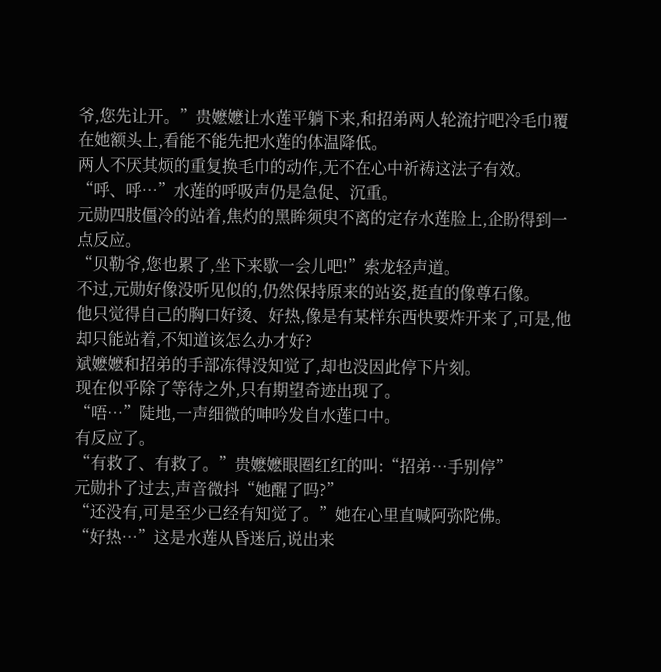爷,您先让开。”贵嬷嬷让水莲平躺下来,和招弟两人轮流拧吧冷毛巾覆在她额头上,看能不能先把水莲的体温降低。
两人不厌其烦的重复换毛巾的动作,无不在心中祈祷这法子有效。
“呼、呼…”水莲的呼吸声仍是急促、沉重。
元勋四肢僵冷的站着,焦灼的黑眸须臾不离的定存水莲脸上,企盼得到一点反应。
“贝勒爷,您也累了,坐下来歇一会儿吧!”索龙轻声道。
不过,元勋好像没听见似的,仍然保持原来的站姿,挺直的像尊石像。
他只觉得自己的胸口好烫、好热,像是有某样东西快要炸开来了,可是,他却只能站着,不知道该怎么办才好?
斌嬷嬷和招弟的手部冻得没知觉了,却也没因此停下片刻。
现在似乎除了等待之外,只有期望奇迹出现了。
“唔…”陡地,一声细微的呻吟发自水莲口中。
有反应了。
“有救了、有救了。”贵嬷嬷眼圈红红的叫:“招弟…手别停”
元勋扑了过去,声音微抖“她醒了吗?”
“还没有,可是至少已经有知觉了。”她在心里直喊阿弥陀佛。
“好热…”这是水莲从昏迷后,说出来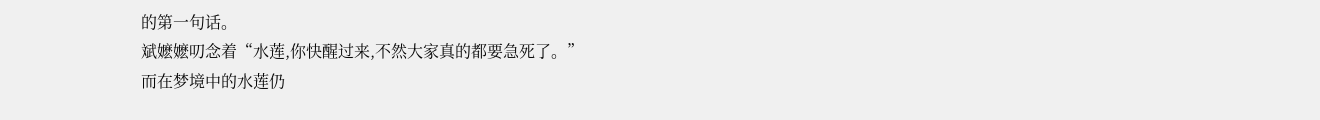的第一句话。
斌嬷嬷叨念着“水莲,你快醒过来,不然大家真的都要急死了。”
而在梦境中的水莲仍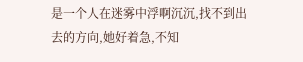是一个人在迷雾中浮啊沉沉,找不到出去的方向,她好着急,不知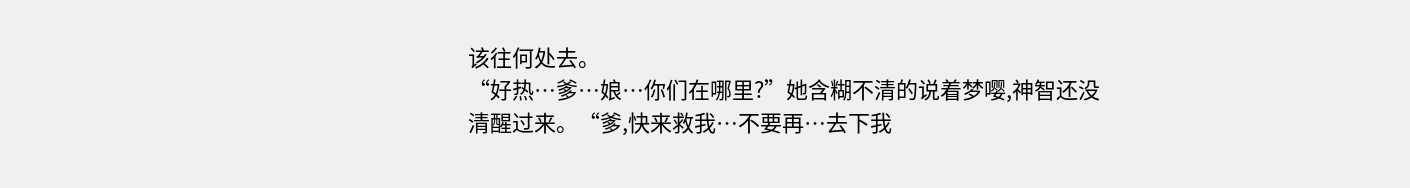该往何处去。
“好热…爹…娘…你们在哪里?”她含糊不清的说着梦嘤,神智还没清醒过来。“爹,快来救我…不要再…去下我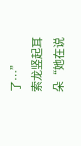了…”
索龙竖起耳朵“她在说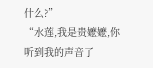什么?”
“水莲,我是贵嬷嬷,你听到我的声音了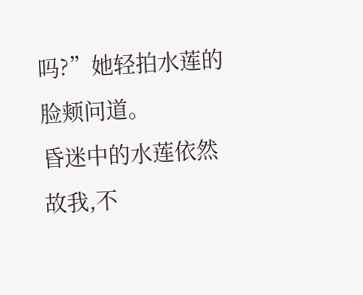吗?”她轻拍水莲的脸颊问道。
昏迷中的水莲依然故我,不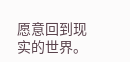愿意回到现实的世界。